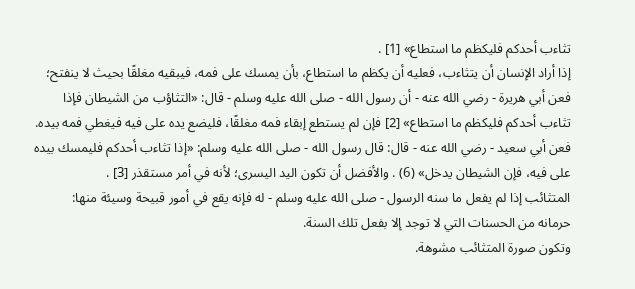تثاءب أحدكم فليكظم ما استطاع» [1] .
إذا أراد الإنسان أن يتثاءب، فعليه أن يكظم ما استطاع، بأن يمسك على فمه، فيبقيه مغلقًا بحيث لا ينفتح؛ فعن أبي هريرة - رضي الله عنه - أن رسول الله - صلى الله عليه وسلم - قال: «التثاؤب من الشيطان فإذا تثاءب أحدكم فليكظم ما استطاع» [2] فإن لم يستطع إبقاء فمه مغلقًا، فليضع يده على فيه فيغطي فمه بيده.
فعن أبي سعيد - رضي الله عنه - قال: قال رسول الله - صلى الله عليه وسلم: «إذا تثاءب أحدكم فليمسك بيده على فيه، فإن الشيطان يدخل» (6) . والأفضل أن تكون اليد اليسرى؛ لأنه في أمر مستقذر [3] .
المتثائب إذا لم يفعل ما سنه الرسول - صلى الله عليه وسلم - له فإنه يقع في أمور قبيحة وسيئة منها:
حرمانه من الحسنات التي لا توجد إلا بفعل تلك السنة.
وتكون صورة المتثائب مشوهة.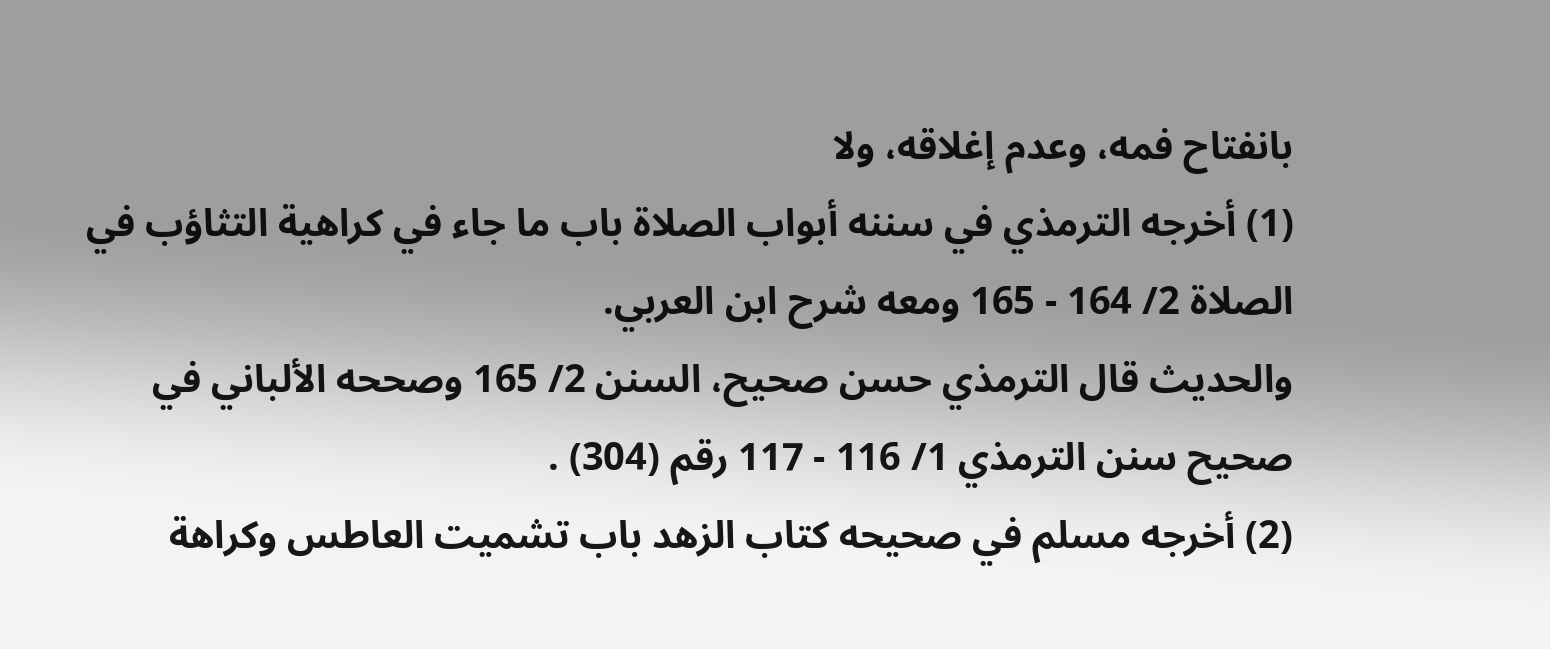بانفتاح فمه، وعدم إغلاقه، ولا
(1) أخرجه الترمذي في سننه أبواب الصلاة باب ما جاء في كراهية التثاؤب في الصلاة 2/ 164 - 165 ومعه شرح ابن العربي.
والحديث قال الترمذي حسن صحيح، السنن 2/ 165 وصححه الألباني في صحيح سنن الترمذي 1/ 116 - 117 رقم (304) .
(2) أخرجه مسلم في صحيحه كتاب الزهد باب تشميت العاطس وكراهة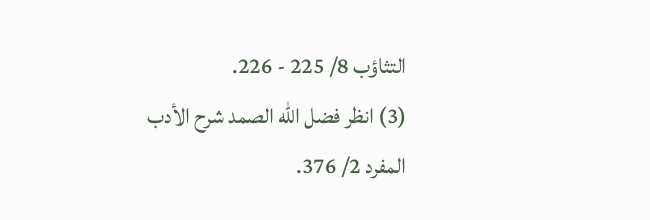التثاؤب 8/ 225 - 226.
(3) انظر فضل الله الصمد شرح الأدب المفرد 2/ 376.